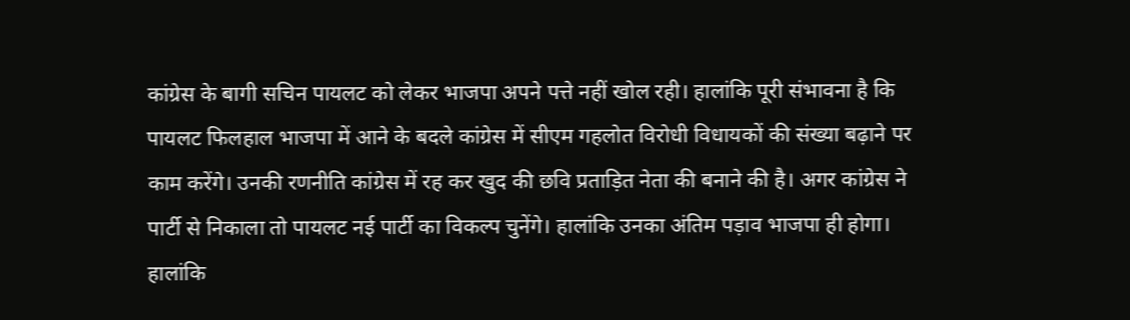कांग्रेस के बागी सचिन पायलट को लेकर भाजपा अपने पत्ते नहीं खोल रही। हालांकि पूरी संभावना है कि पायलट फिलहाल भाजपा में आने के बदले कांग्रेस में सीएम गहलोत विरोधी विधायकों की संख्या बढ़ाने पर काम करेंगे। उनकी रणनीति कांग्रेस में रह कर खुद की छवि प्रताड़ित नेता की बनाने की है। अगर कांग्रेस ने पार्टी से निकाला तो पायलट नई पार्टी का विकल्प चुनेंगे। हालांकि उनका अंतिम पड़ाव भाजपा ही होगा।
हालांकि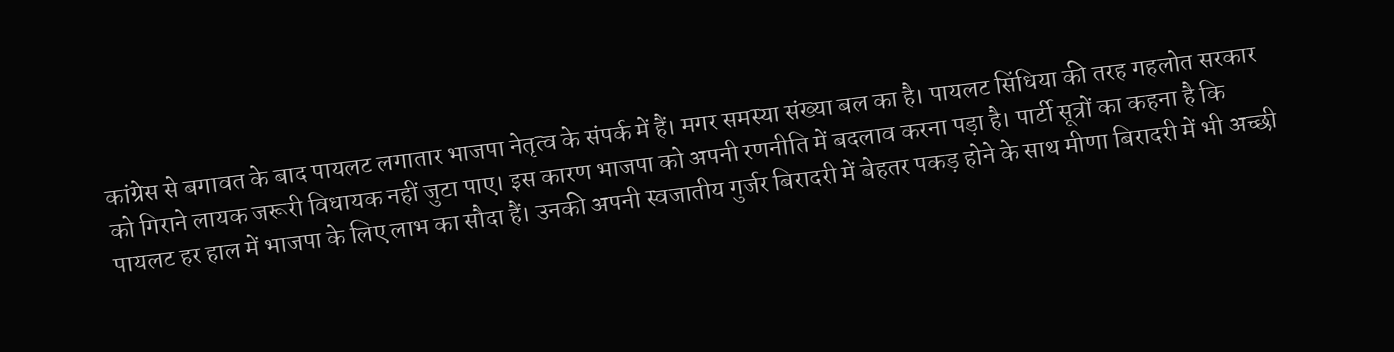कांग्रेस से बगावत के बाद पायलट लगातार भाजपा नेतृत्व के संपर्क में हैं। मगर समस्या संख्या बल का है। पायलट सिंधिया की तरह गहलोत सरकार को गिराने लायक जरूरी विधायक नहीं जुटा पाए। इस कारण भाजपा को अपनी रणनीति में बदलाव करना पड़ा है। पार्टी सूत्रों का कहना है कि पायलट हर हाल में भाजपा के लिए लाभ का सौदा हैं। उनकी अपनी स्वजातीय गुर्जर बिरादरी में बेहतर पकड़ होने के साथ मीणा बिरादरी में भी अच्छी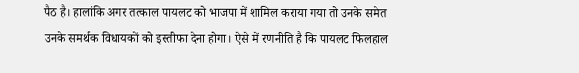पैठ है। हालांकि अगर तत्काल पायलट को भाजपा में शामिल कराया गया तो उनके समेत उनके समर्थक विधायकों को इस्तीफा देना होगा। ऐसे में रणनीति है कि पायलट फिलहाल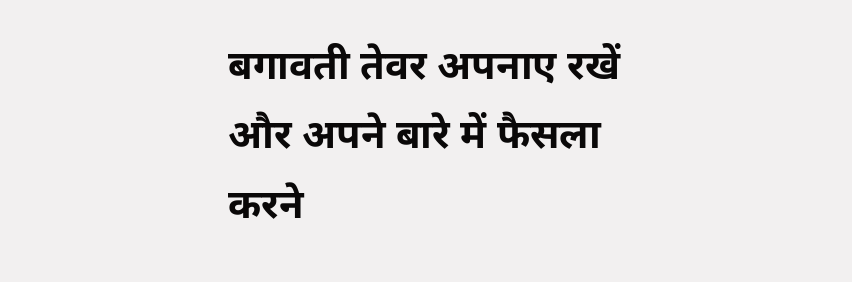बगावती तेवर अपनाए रखें और अपने बारे में फैसला करने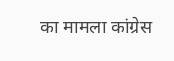का मामला कांग्रेस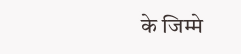के जिम्मे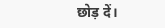छोड़ दें।